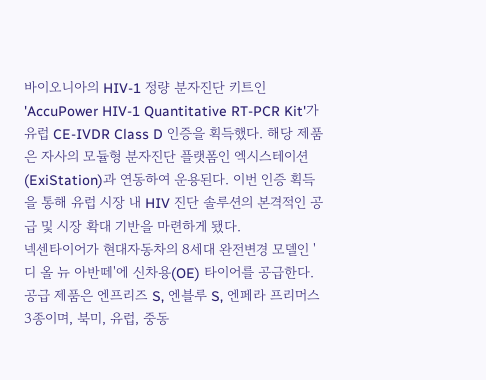바이오니아의 HIV-1 정량 분자진단 키트인 'AccuPower HIV-1 Quantitative RT-PCR Kit'가 유럽 CE-IVDR Class D 인증을 획득했다. 해당 제품은 자사의 모듈형 분자진단 플랫폼인 엑시스테이션(ExiStation)과 연동하여 운용된다. 이번 인증 획득을 통해 유럽 시장 내 HIV 진단 솔루션의 본격적인 공급 및 시장 확대 기반을 마련하게 됐다.
넥센타이어가 현대자동차의 8세대 완전변경 모델인 '디 올 뉴 아반떼'에 신차용(OE) 타이어를 공급한다. 공급 제품은 엔프리즈 S, 엔블루 S, 엔페라 프리머스 3종이며, 북미, 유럽, 중동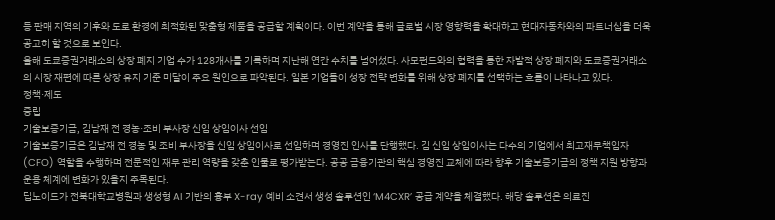등 판매 지역의 기후와 도로 환경에 최적화된 맞춤형 제품을 공급할 계획이다. 이번 계약을 통해 글로벌 시장 영향력을 확대하고 현대자동차와의 파트너십을 더욱 공고히 할 것으로 보인다.
올해 도쿄증권거래소의 상장 폐지 기업 수가 128개사를 기록하며 지난해 연간 수치를 넘어섰다. 사모펀드와의 협력을 통한 자발적 상장 폐지와 도쿄증권거래소의 시장 재편에 따른 상장 유지 기준 미달이 주요 원인으로 파악된다. 일본 기업들이 성장 전략 변화를 위해 상장 폐지를 선택하는 흐름이 나타나고 있다.
정책·제도
중립
기술보증기금, 김남재 전 경농·조비 부사장 신임 상임이사 선임
기술보증기금은 김남재 전 경농 및 조비 부사장을 신임 상임이사로 선임하며 경영진 인사를 단행했다. 김 신임 상임이사는 다수의 기업에서 최고재무책임자(CFO) 역할을 수행하며 전문적인 재무 관리 역량을 갖춘 인물로 평가받는다. 공공 금융기관의 핵심 경영진 교체에 따라 향후 기술보증기금의 정책 지원 방향과 운용 체계에 변화가 있을지 주목된다.
딥노이드가 전북대학교병원과 생성형 AI 기반의 흉부 X-ray 예비 소견서 생성 솔루션인 ‘M4CXR’ 공급 계약을 체결했다. 해당 솔루션은 의료진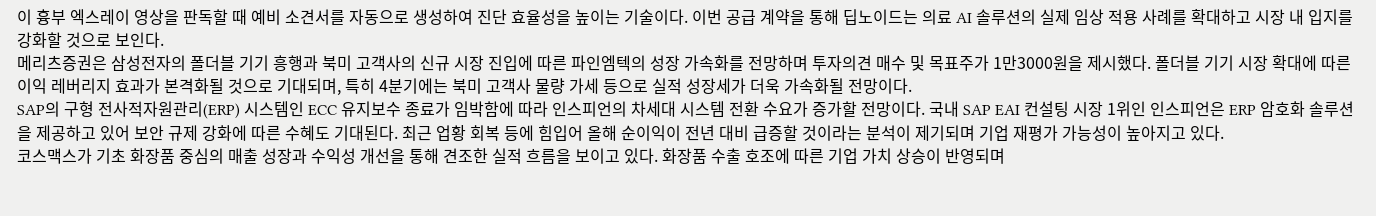이 흉부 엑스레이 영상을 판독할 때 예비 소견서를 자동으로 생성하여 진단 효율성을 높이는 기술이다. 이번 공급 계약을 통해 딥노이드는 의료 AI 솔루션의 실제 임상 적용 사례를 확대하고 시장 내 입지를 강화할 것으로 보인다.
메리츠증권은 삼성전자의 폴더블 기기 흥행과 북미 고객사의 신규 시장 진입에 따른 파인엠텍의 성장 가속화를 전망하며 투자의견 매수 및 목표주가 1만3000원을 제시했다. 폴더블 기기 시장 확대에 따른 이익 레버리지 효과가 본격화될 것으로 기대되며, 특히 4분기에는 북미 고객사 물량 가세 등으로 실적 성장세가 더욱 가속화될 전망이다.
SAP의 구형 전사적자원관리(ERP) 시스템인 ECC 유지보수 종료가 임박함에 따라 인스피언의 차세대 시스템 전환 수요가 증가할 전망이다. 국내 SAP EAI 컨설팅 시장 1위인 인스피언은 ERP 암호화 솔루션을 제공하고 있어 보안 규제 강화에 따른 수혜도 기대된다. 최근 업황 회복 등에 힘입어 올해 순이익이 전년 대비 급증할 것이라는 분석이 제기되며 기업 재평가 가능성이 높아지고 있다.
코스맥스가 기초 화장품 중심의 매출 성장과 수익성 개선을 통해 견조한 실적 흐름을 보이고 있다. 화장품 수출 호조에 따른 기업 가치 상승이 반영되며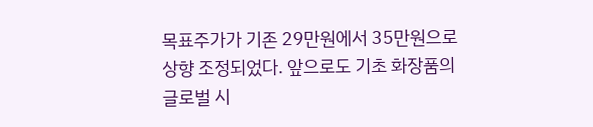목표주가가 기존 29만원에서 35만원으로 상향 조정되었다. 앞으로도 기초 화장품의 글로벌 시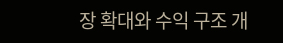장 확대와 수익 구조 개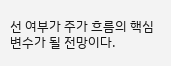선 여부가 주가 흐름의 핵심 변수가 될 전망이다.